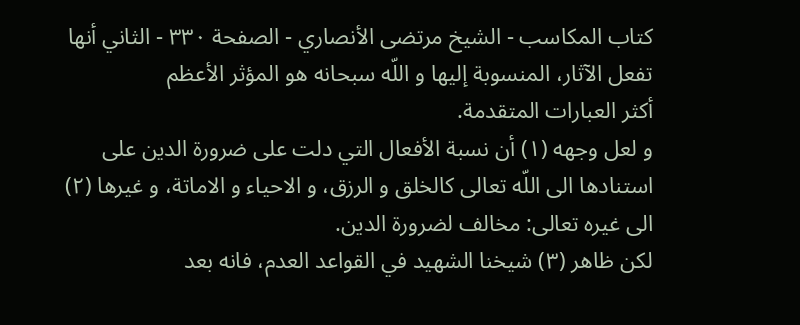كتاب المكاسب - الشيخ مرتضى الأنصاري - الصفحة ٣٣٠ - الثاني أنها تفعل الآثار، المنسوبة إليها و اللّه سبحانه هو المؤثر الأعظم
أكثر العبارات المتقدمة.
و لعل وجهه (١) أن نسبة الأفعال التي دلت على ضرورة الدين على استنادها الى اللّه تعالى كالخلق و الرزق، و الاحياء و الاماتة، و غيرها (٢) الى غيره تعالى: مخالف لضرورة الدين.
لكن ظاهر (٣) شيخنا الشهيد في القواعد العدم، فانه بعد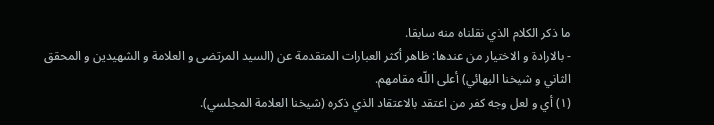ما ذكر الكلام الذي نقلناه منه سابقا.
- بالارادة و الاختيار من عندها: ظاهر أكثر العبارات المتقدمة عن (السيد المرتضى و العلامة و الشهيدين و المحقق الثاني و شيخنا البهائي) أعلى اللّه مقامهم.
(١) أي و لعل وجه كفر من اعتقد بالاعتقاد الذي ذكره (شيخنا العلامة المجلسي).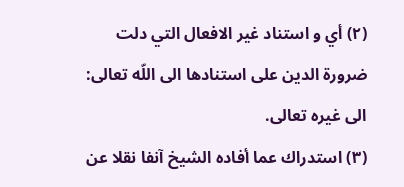(٢) أي و استناد غير الافعال التي دلت ضرورة الدين على استنادها الى اللّه تعالى: الى غيره تعالى.
(٣) استدراك عما أفاده الشيخ آنفا نقلا عن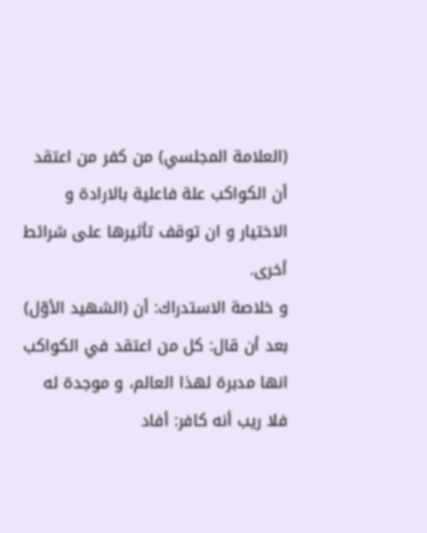(العلامة المجلسي) من كفر من اعتقد أن الكواكب علة فاعلية بالارادة و الاختيار و ان توقف تأثيرها على شرائط أخرى.
و خلاصة الاستدراك: أن (الشهيد الأوّل) بعد أن قال: كل من اعتقد في الكواكب انها مدبرة لهذا العالم، و موجدة له فلا ريب أنه كافر: أفاد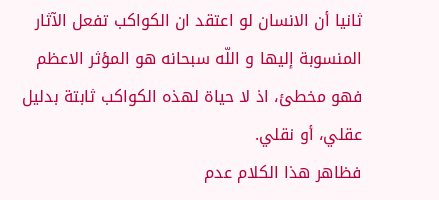ثانيا أن الانسان لو اعتقد ان الكواكب تفعل الآثار المنسوبة إليها و اللّه سبحانه هو المؤثر الاعظم فهو مخطئ، اذ لا حياة لهذه الكواكب ثابتة بدليل عقلي، أو نقلي.
فظاهر هذا الكلام عدم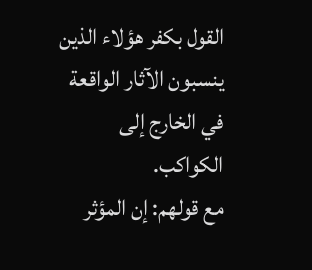القول بكفر هؤلاء الذين ينسبون الآثار الواقعة في الخارج إلى الكواكب.
مع قولهم: إن المؤثر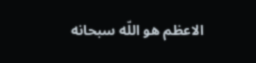الاعظم هو اللّه سبحانه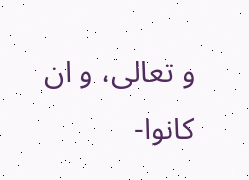و تعالى، و ان كانوا-